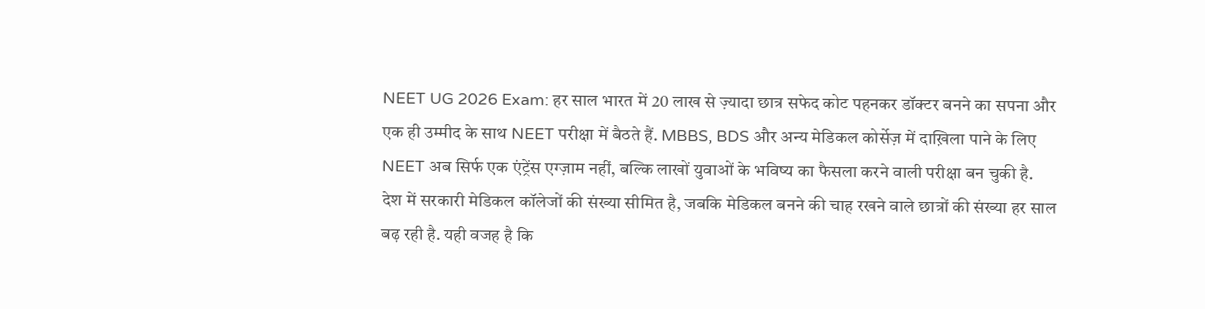NEET UG 2026 Exam: हर साल भारत में 20 लाख से ज़्यादा छात्र सफेद कोट पहनकर डॉक्टर बनने का सपना और एक ही उम्मीद के साथ NEET परीक्षा में बैठते हैं. MBBS, BDS और अन्य मेडिकल कोर्सेज़ में दाख़िला पाने के लिए NEET अब सिर्फ एक एंट्रेंस एग्ज़ाम नहीं, बल्कि लाखों युवाओं के भविष्य का फैसला करने वाली परीक्षा बन चुकी है.
देश में सरकारी मेडिकल कॉलेजों की संख्या सीमित है, जबकि मेडिकल बनने की चाह रखने वाले छात्रों की संख्या हर साल बढ़ रही है. यही वजह है कि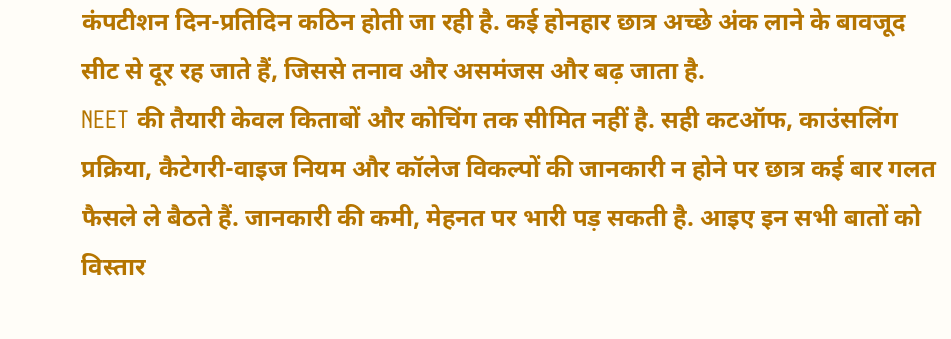कंपटीशन दिन-प्रतिदिन कठिन होती जा रही है. कई होनहार छात्र अच्छे अंक लाने के बावजूद सीट से दूर रह जाते हैं, जिससे तनाव और असमंजस और बढ़ जाता है.
NEET की तैयारी केवल किताबों और कोचिंग तक सीमित नहीं है. सही कटऑफ, काउंसलिंग प्रक्रिया, कैटेगरी-वाइज नियम और कॉलेज विकल्पों की जानकारी न होने पर छात्र कई बार गलत फैसले ले बैठते हैं. जानकारी की कमी, मेहनत पर भारी पड़ सकती है. आइए इन सभी बातों को विस्तार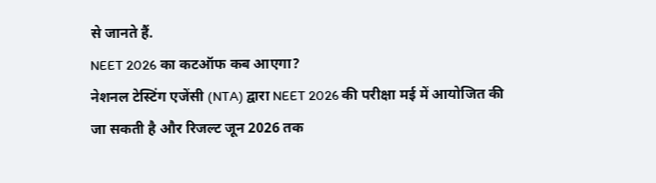से जानते हैं.
NEET 2026 का कटऑफ कब आएगा?
नेशनल टेस्टिंग एजेंसी (NTA) द्वारा NEET 2026 की परीक्षा मई में आयोजित की जा सकती है और रिजल्ट जून 2026 तक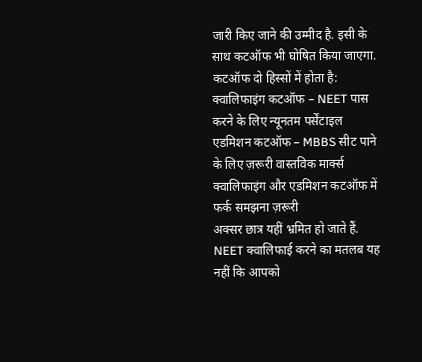जारी किए जाने की उम्मीद है. इसी के साथ कटऑफ भी घोषित किया जाएगा.
कटऑफ दो हिस्सों में होता है:
क्वालिफाइंग कटऑफ – NEET पास करने के लिए न्यूनतम पर्सेंटाइल
एडमिशन कटऑफ – MBBS सीट पाने के लिए ज़रूरी वास्तविक मार्क्स
क्वालिफाइंग और एडमिशन कटऑफ में फर्क समझना ज़रूरी
अक्सर छात्र यहीं भ्रमित हो जाते हैं. NEET क्वालिफाई करने का मतलब यह नहीं कि आपको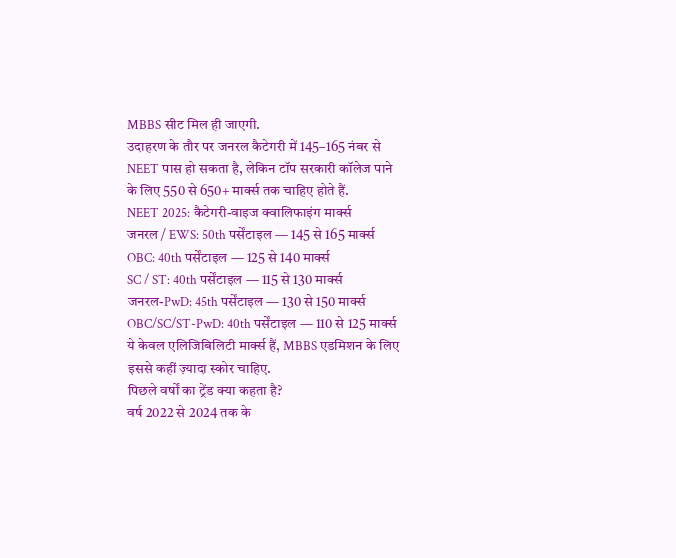MBBS सीट मिल ही जाएगी.
उदाहरण के तौर पर जनरल कैटेगरी में 145–165 नंबर से NEET पास हो सकता है, लेकिन टॉप सरकारी कॉलेज पाने के लिए 550 से 650+ मार्क्स तक चाहिए होते हैं.
NEET 2025: कैटेगरी-वाइज क्वालिफाइंग मार्क्स
जनरल / EWS: 50th पर्सेंटाइल — 145 से 165 मार्क्स
OBC: 40th पर्सेंटाइल — 125 से 140 मार्क्स
SC / ST: 40th पर्सेंटाइल — 115 से 130 मार्क्स
जनरल-PwD: 45th पर्सेंटाइल — 130 से 150 मार्क्स
OBC/SC/ST-PwD: 40th पर्सेंटाइल — 110 से 125 मार्क्स
ये केवल एलिजिबिलिटी मार्क्स हैं, MBBS एडमिशन के लिए इससे कहीं ज़्यादा स्कोर चाहिए.
पिछले वर्षों का ट्रेंड क्या कहता है?
वर्ष 2022 से 2024 तक के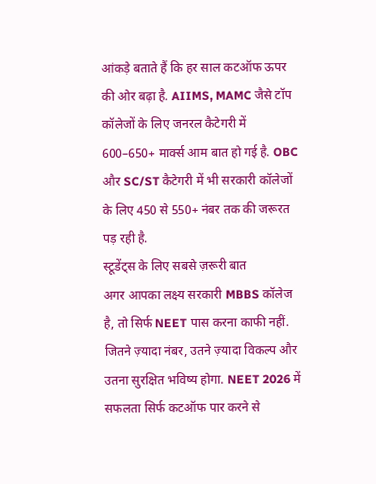आंकड़े बताते हैं कि हर साल कटऑफ ऊपर की ओर बढ़ा है. AIIMS, MAMC जैसे टॉप कॉलेजों के लिए जनरल कैटेगरी में 600–650+ मार्क्स आम बात हो गई है. OBC और SC/ST कैटेगरी में भी सरकारी कॉलेजों के लिए 450 से 550+ नंबर तक की जरूरत पड़ रही है.
स्टूडेंट्स के लिए सबसे ज़रूरी बात
अगर आपका लक्ष्य सरकारी MBBS कॉलेज है, तो सिर्फ NEET पास करना काफी नहीं. जितने ज़्यादा नंबर, उतने ज़्यादा विकल्प और उतना सुरक्षित भविष्य होगा. NEET 2026 में सफलता सिर्फ कटऑफ पार करने से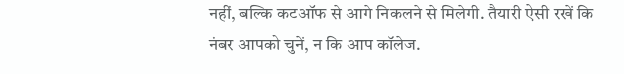नहीं, बल्कि कटऑफ से आगे निकलने से मिलेगी. तैयारी ऐसी रखें कि नंबर आपको चुनें, न कि आप कॉलेज.